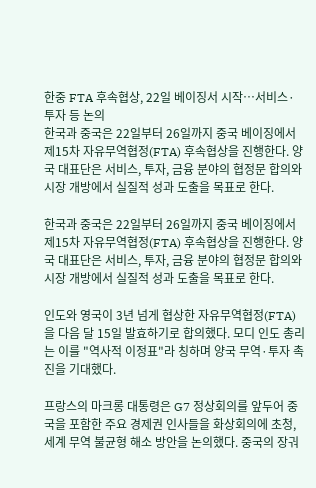한중 FTA 후속협상, 22일 베이징서 시작…서비스·투자 등 논의
한국과 중국은 22일부터 26일까지 중국 베이징에서 제15차 자유무역협정(FTA) 후속협상을 진행한다. 양국 대표단은 서비스, 투자, 금융 분야의 협정문 합의와 시장 개방에서 실질적 성과 도출을 목표로 한다.

한국과 중국은 22일부터 26일까지 중국 베이징에서 제15차 자유무역협정(FTA) 후속협상을 진행한다. 양국 대표단은 서비스, 투자, 금융 분야의 협정문 합의와 시장 개방에서 실질적 성과 도출을 목표로 한다.

인도와 영국이 3년 넘게 협상한 자유무역협정(FTA)을 다음 달 15일 발효하기로 합의했다. 모디 인도 총리는 이를 "역사적 이정표"라 칭하며 양국 무역·투자 촉진을 기대했다.

프랑스의 마크롱 대통령은 G7 정상회의를 앞두어 중국을 포함한 주요 경제권 인사들을 화상회의에 초청, 세계 무역 불균형 해소 방안을 논의했다. 중국의 장궈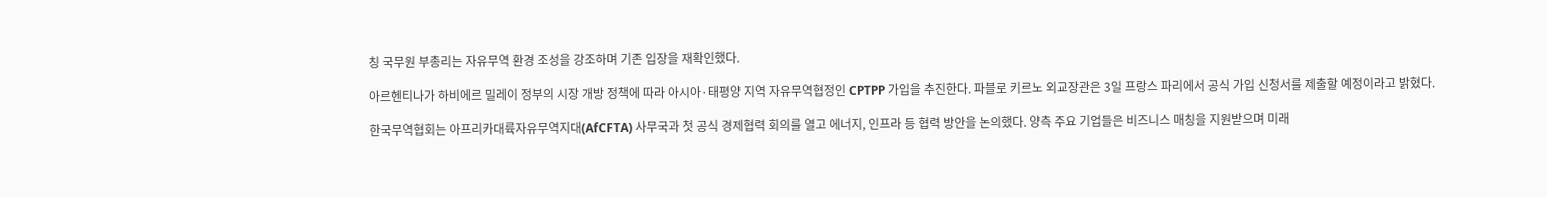칭 국무원 부총리는 자유무역 환경 조성을 강조하며 기존 입장을 재확인했다.

아르헨티나가 하비에르 밀레이 정부의 시장 개방 정책에 따라 아시아·태평양 지역 자유무역협정인 CPTPP 가입을 추진한다. 파블로 키르노 외교장관은 3일 프랑스 파리에서 공식 가입 신청서를 제출할 예정이라고 밝혔다.

한국무역협회는 아프리카대륙자유무역지대(AfCFTA) 사무국과 첫 공식 경제협력 회의를 열고 에너지, 인프라 등 협력 방안을 논의했다. 양측 주요 기업들은 비즈니스 매칭을 지원받으며 미래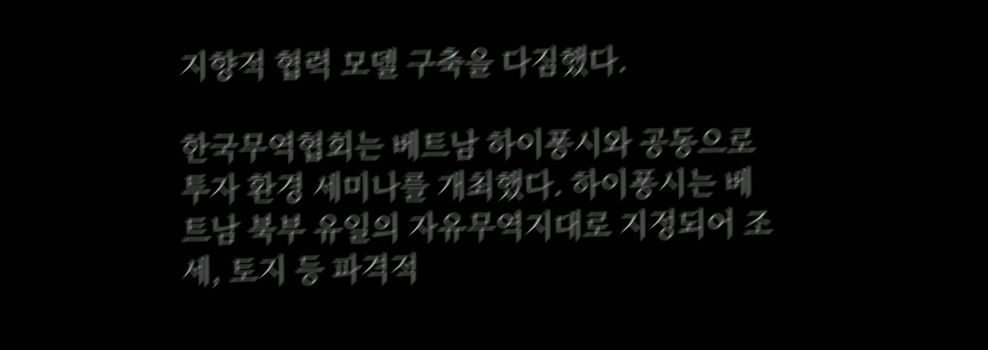지향적 협력 모델 구축을 다짐했다.

한국무역협회는 베트남 하이퐁시와 공동으로 투자 환경 세미나를 개최했다. 하이퐁시는 베트남 북부 유일의 자유무역지대로 지정되어 조세, 토지 등 파격적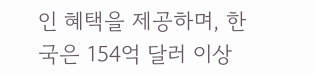인 혜택을 제공하며, 한국은 154억 달러 이상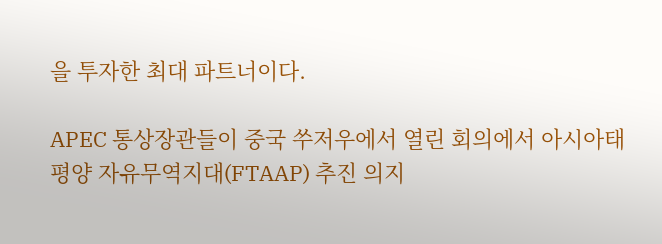을 투자한 최대 파트너이다.

APEC 통상장관들이 중국 쑤저우에서 열린 회의에서 아시아태평양 자유무역지대(FTAAP) 추진 의지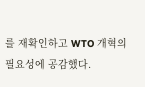를 재확인하고 WTO 개혁의 필요성에 공감했다.